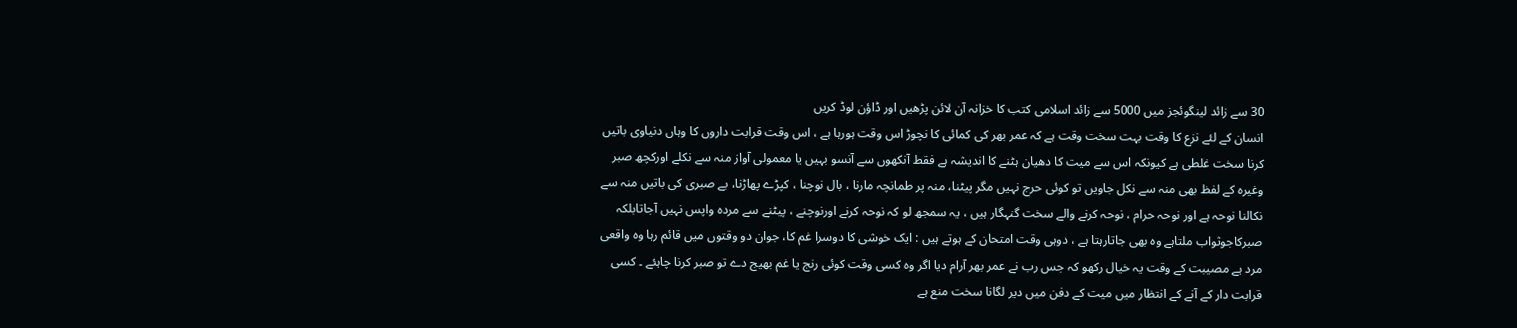30 سے زائد لینگوئجز میں 5000 سے زائد اسلامی کتب کا خزانہ آن لائن پڑھیں اور ڈاؤن لوڈ کریں
انسان کے لئے نزع کا وقت بہت سخت وقت ہے کہ عمر بھر کی کمائی کا نچوڑ اس وقت ہورہا ہے ، اس وقت قرابت داروں کا وہاں دنیاوی باتیں کرنا سخت غلطی ہے کیونکہ اس سے میت کا دھیان ہٹنے کا اندیشہ ہے فقط آنکھوں سے آنسو بہیں یا معمولی آواز منہ سے نکلے اورکچھ صبر وغیرہ کے لفظ بھی منہ سے نکل جاویں تو کوئی حرج نہیں مگر پیٹنا، منہ پر طمانچہ مارنا ، بال نوچنا ، کپڑے پھاڑنا، بے صبری کی باتیں منہ سے نکالنا نوحہ ہے اور نوحہ حرام ، نوحہ کرنے والے سخت گنہگار ہیں ، یہ سمجھ لو کہ نوحہ کرنے اورنوچنے ، پیٹنے سے مردہ واپس نہیں آجاتابلکہ صبرکاجوثواب ملتاہے وہ بھی جاتارہتا ہے ، دوہی وقت امتحان کے ہوتے ہیں : ایک خوشی کا دوسرا غم کا، جوان دو وقتوں میں قائم رہا وہ واقعی مرد ہے مصیبت کے وقت یہ خیال رکھو کہ جس رب نے عمر بھر آرام دیا اگر وہ کسی وقت کوئی رنج یا غم بھیج دے تو صبر کرنا چاہئے ۔ کسی قرابت دار کے آنے کے انتظار میں میت کے دفن میں دیر لگانا سخت منع ہے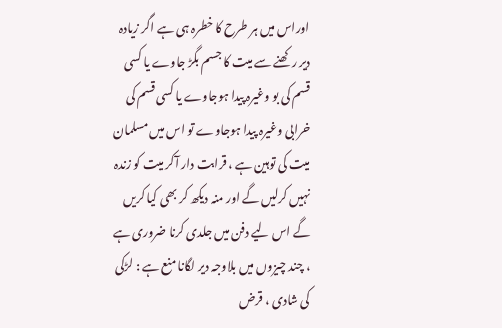اوراس میں ہر طرح کا خطرہ ہی ہے اگر زیادہ دیر رکھنے سے میت کا جسم بگڑ جاوے یا کسی قسم کی بو وغیرہ پیدا ہوجاوے یا کسی قسم کی خرابی وغیرہ پیدا ہوجاوے تو اس میں مسلمان میت کی توہین ہے ، قرابت دار آکر میت کو زندہ نہیں کرلیں گے اور منہ دیکھ کر بھی کیا کریں گے اس لیے دفن میں جلدی کرنا ضروری ہے ، چند چیزوں میں بلاوجہ دیر لگانا منع ہے : لڑکی کی شادی ، قرض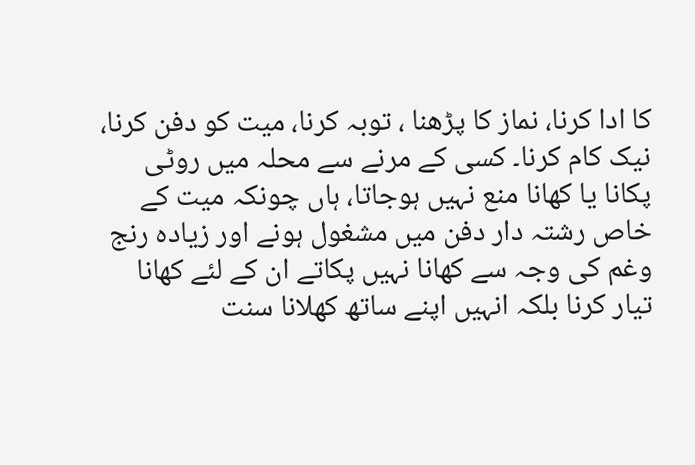کا ادا کرنا، نماز کا پڑھنا ، توبہ کرنا، میت کو دفن کرنا، نیک کام کرنا۔ کسی کے مرنے سے محلہ میں روٹی پکانا یا کھانا منع نہیں ہوجاتا، ہاں چونکہ میت کے خاص رشتہ دار دفن میں مشغول ہونے اور زیادہ رنج وغم کی وجہ سے کھانا نہیں پکاتے ان کے لئے کھانا تیار کرنا بلکہ انہیں اپنے ساتھ کھلانا سنت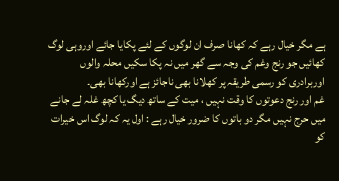ہے مگر خیال رہے کہ کھانا صرف ان لوگوں کے لئے پکایا جائے اوروہی لوگ کھائیں جو رنج وغم کی وجہ سے گھر میں نہ پکا سکیں محلہ والوں اوربرادری کو رسمی طریقہ پر کھلانا بھی ناجائز ہے اورکھانا بھی۔
غم اور رنج دعوتوں کا وقت نہیں ، میت کے ساتھ دیگ یا کچھ غلہ لے جانے میں حرج نہیں مگر دو باتوں کا ضرور خیال رہے : اول یہ کہ لوگ اس خیرات کو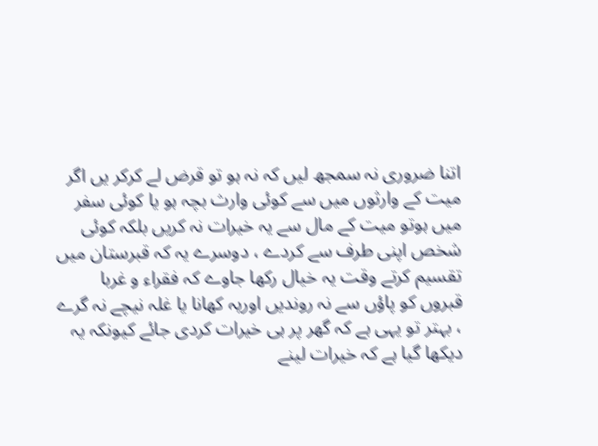اتنا ضروری نہ سمجھ لیں کہ نہ ہو تو قرض لے کرکر یں اگر میت کے وارثوں میں سے کوئی وارث بچہ ہو یا کوئی سفر میں ہوتو میت کے مال سے یہ خیرات نہ کریں بلکہ کوئی شخص اپنی طرف سے کردے ، دوسرے یہ کہ قبرستان میں تقسیم کرتے وقت یہ خیال رکھا جاوے کہ فقراء و غربا قبروں کو پاؤں سے نہ روندیں اوریہ کھانا یا غلہ نیچے نہ گرے ، بہتر تو یہی ہے کہ گھر پر ہی خیرات کردی جائے کیونکہ یہ دیکھا گیا ہے کہ خیرات لینے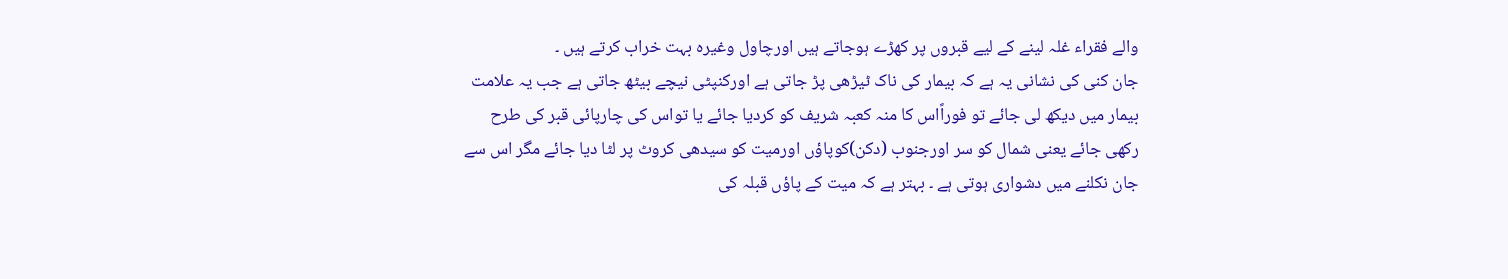والے فقراء غلہ لینے کے لیے قبروں پر کھڑے ہوجاتے ہیں اورچاول وغیرہ بہت خراب کرتے ہیں ۔
جان کنی کی نشانی یہ ہے کہ بیمار کی ناک ٹیڑھی پڑ جاتی ہے اورکنپٹی نیچے بیٹھ جاتی ہے جب یہ علامت بیمار میں دیکھ لی جائے تو فوراًاس کا منہ کعبہ شریف کو کردیا جائے یا تواس کی چارپائی قبر کی طرح رکھی جائے یعنی شمال کو سر اورجنوب (دکن)کوپاؤں اورمیت کو سیدھی کروٹ پر لٹا دیا جائے مگر اس سے جان نکلنے میں دشواری ہوتی ہے ۔ بہتر ہے کہ میت کے پاؤں قبلہ کی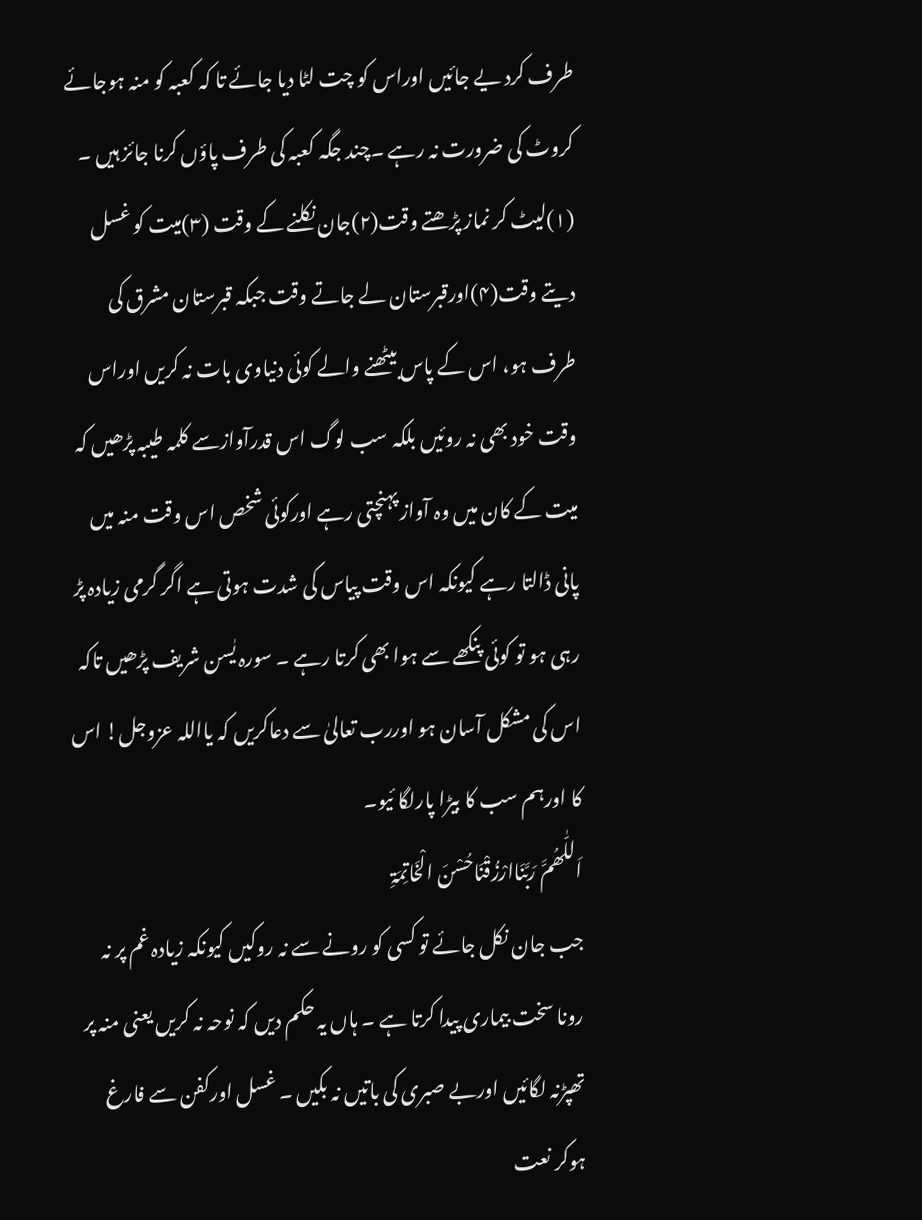طرف کرد یے جائیں اوراس کو چت لٹا دیا جائے تا کہ کعبہ کو منہ ہوجائے کروٹ کی ضرورت نہ رہے ۔چند جگہ کعبہ کی طرف پاؤں کرنا جائز ہیں ۔ (۱)لیٹ کر نماز پڑھتے وقت(۲)جان نکلنے کے وقت (۳)میت کو غسل دیتے وقت(۴)اورقبرستان لے جاتے وقت جبکہ قبرستان مشرق کی طرف ہو، اس کے پاس بیٹھنے والے کوئی دنیاوی بات نہ کریں اوراس وقت خود بھی نہ روئیں بلکہ سب لوگ اس قدرآوازسے کلمہ طیبہ پڑھیں کہ میت کے کان میں وہ آواز پہنچتی رہے اورکوئی شخص اس وقت منہ میں پانی ڈالتا رہے کیونکہ اس وقت پیاس کی شدت ہوتی ہے اگر گرمی زیادہ پڑ رہی ہو تو کوئی پنکھے سے ہوا بھی کرتا رہے ۔ سورہ یٰسن شریف پڑھیں تاکہ اس کی مشکل آسان ہو اوررب تعالیٰ سے دعاکریں کہ یااللہ عزوجل! اس کا اورہم سب کا بیڑا پارلگا ئیو۔
اَللّٰھُمَّ رَبَّنَاارْزُقْنَاحُسْنَ الْخَاتِمَۃِ
جب جان نکل جائے تو کسی کو رونے سے نہ روکیں کیونکہ زیادہ غم پر نہ رونا سخت بیماری پیدا کرتا ہے ۔ ہاں یہ حکم دیں کہ نوحہ نہ کریں یعنی منہ پر تھپڑنہ لگائیں اوربے صبری کی باتیں نہ بکیں ۔ غسل اورکفن سے فارغ ہوکر نعت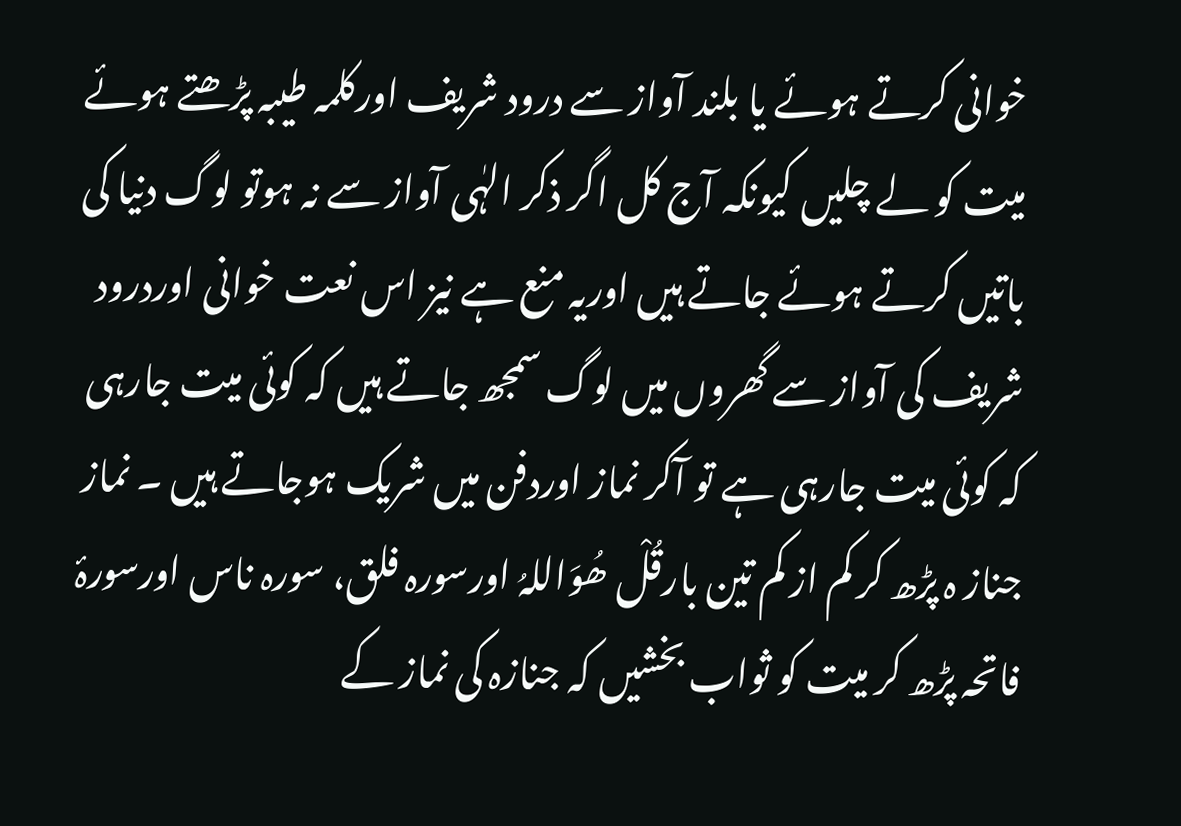خوانی کرتے ہوئے یا بلند آواز سے درود شریف اورکلمہ طیبہ پڑھتے ہوئے میت کو لے چلیں کیونکہ آج کل اگر ذکر الہٰی آواز سے نہ ہوتو لوگ دنیا کی باتیں کرتے ہوئے جاتے ہیں اوریہ منع ہے نیز اس نعت خوانی اوردرود شریف کی آواز سے گھروں میں لوگ سمجھ جاتے ہیں کہ کوئی میت جارہی
کہ کوئی میت جارہی ہے تو آکر نماز اوردفن میں شریک ہوجاتے ہیں ۔ نماز جناز ہ پڑھ کر کم از کم تین بارقُلْ ھُوَاللہُ اورسورہ فلق، سورہ ناس اورسورۂ فاتحہ پڑھ کر میت کو ثواب بخشیں کہ جنازہ کی نماز کے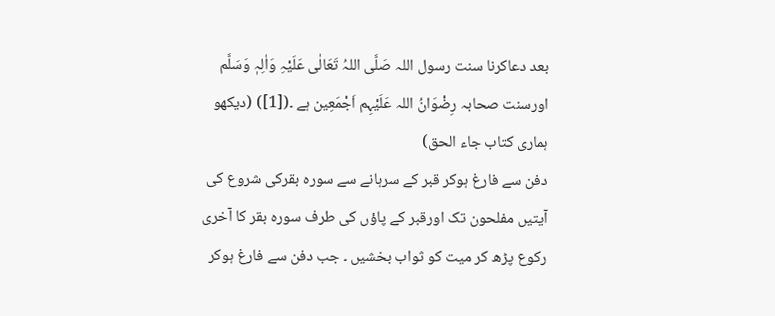بعد دعاکرنا سنت رسول اللہ صَلَّی اللہُ تَعَالٰی عَلَیْہِ وَاٰلِہٖ وَسَلَّم اورسنت صحابہ رِضْوَانُ اللہ عَلَیْہِم اَجْمَعِین ہے ۔([1]) (دیکھو ہماری کتاب جاء الحق)
دفن سے فارغ ہوکر قبر کے سرہانے سے سورہ بقرکی شروع کی آیتیں مفلحون تک اورقبر کے پاؤں کی طرف سورہ بقر کا آخری رکوع پڑھ کر میت کو ثواب بخشیں ۔ جب دفن سے فارغ ہوکر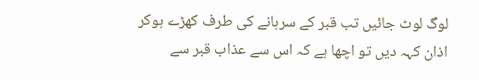لوگ لوٹ جائیں تب قبر کے سرہانے کی طرف کھڑے ہوکر اذان کہہ دیں تو اچھا ہے کہ اس سے عذاب قبر سے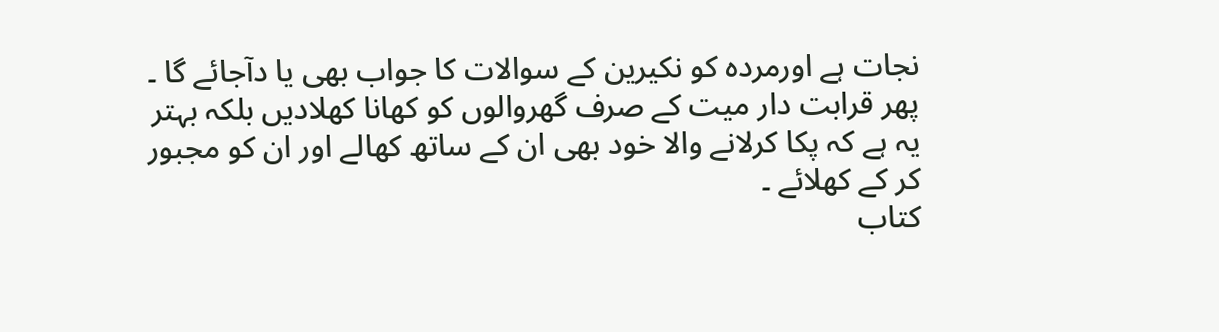نجات ہے اورمردہ کو نکیرین کے سوالات کا جواب بھی یا دآجائے گا ۔ پھر قرابت دار میت کے صرف گھروالوں کو کھانا کھلادیں بلکہ بہتر یہ ہے کہ پکا کرلانے والا خود بھی ان کے ساتھ کھالے اور ان کو مجبور کر کے کھلائے ۔
کتاب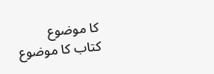کا موضوع
کتاب کا موضوع